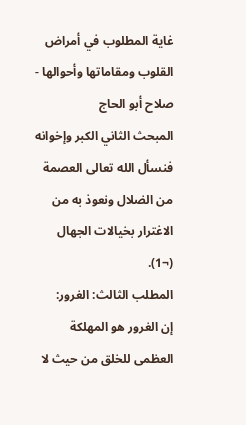غاية المطلوب في أمراض القلوب ومقاماتها وأحوالها - صلاح أبو الحاج
المبحث الثاني الكبر وإخوانه
فنسأل الله تعالى العصمة من الضلال ونعوذ به من الاغترار بخيالات الجهال (¬1).
المطلب الثالث: الغرور:
إن الغرور هو المهلكة العظمى للخلق من حيث لا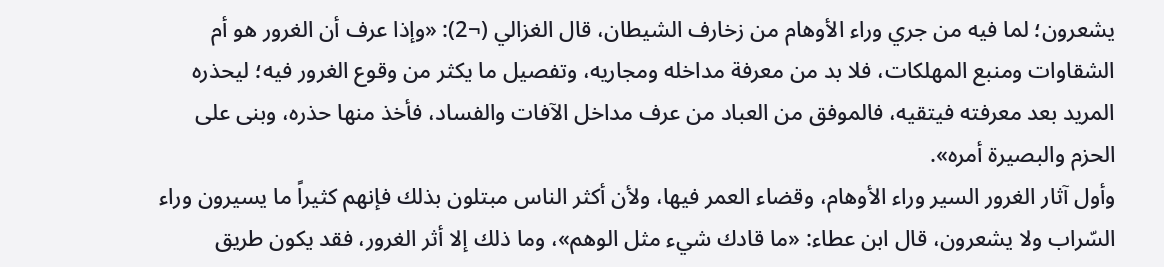يشعرون؛ لما فيه من جري وراء الأوهام من زخارف الشيطان، قال الغزالي (¬2): «وإذا عرف أن الغرور هو أم الشقاوات ومنبع المهلكات، فلا بد من معرفة مداخله ومجاريه، وتفصيل ما يكثر من وقوع الغرور فيه؛ ليحذره المريد بعد معرفته فيتقيه، فالموفق من العباد من عرف مداخل الآفات والفساد، فأخذ منها حذره، وبنى على الحزم والبصيرة أمره».
وأول آثار الغرور السير وراء الأوهام، وقضاء العمر فيها، ولأن أكثر الناس مبتلون بذلك فإنهم كثيراً ما يسيرون وراء السّراب ولا يشعرون، قال ابن عطاء: «ما قادك شيء مثل الوهم»، وما ذلك إلا أثر الغرور، فقد يكون طريق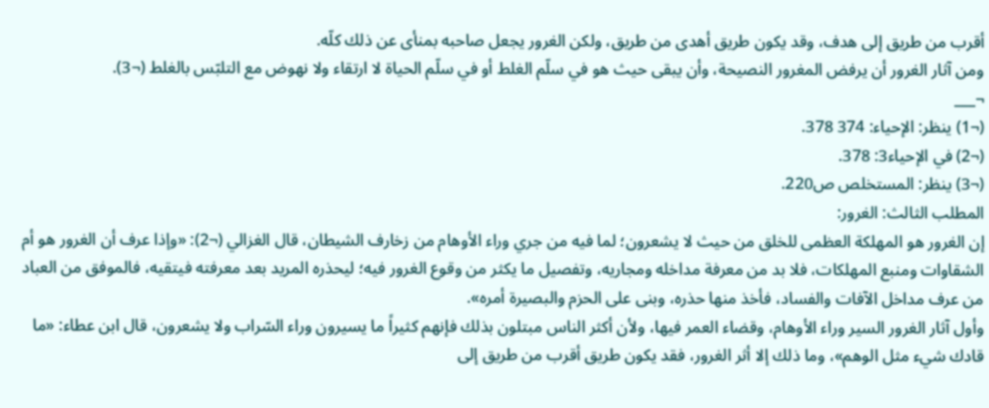أقرب من طريق إلى هدف، وقد يكون طريق أهدى من طريق، ولكن الغرور يجعل صاحبه بمنأى عن ذلك كلّه.
ومن آثار الغرور أن يرفض المغرور النصيحة، وأن يبقى حيث هو في سلّم الغلط أو في سلّم الحياة لا ارتقاء ولا نهوض مع التلبّس بالغلط (¬3).
¬___
(¬1) ينظر: الإحياء: 374 378.
(¬2) في الإحياء3: 378.
(¬3) ينظر: المستخلص ص220.
المطلب الثالث: الغرور:
إن الغرور هو المهلكة العظمى للخلق من حيث لا يشعرون؛ لما فيه من جري وراء الأوهام من زخارف الشيطان، قال الغزالي (¬2): «وإذا عرف أن الغرور هو أم الشقاوات ومنبع المهلكات، فلا بد من معرفة مداخله ومجاريه، وتفصيل ما يكثر من وقوع الغرور فيه؛ ليحذره المريد بعد معرفته فيتقيه، فالموفق من العباد من عرف مداخل الآفات والفساد، فأخذ منها حذره، وبنى على الحزم والبصيرة أمره».
وأول آثار الغرور السير وراء الأوهام، وقضاء العمر فيها، ولأن أكثر الناس مبتلون بذلك فإنهم كثيراً ما يسيرون وراء السّراب ولا يشعرون، قال ابن عطاء: «ما قادك شيء مثل الوهم»، وما ذلك إلا أثر الغرور، فقد يكون طريق أقرب من طريق إلى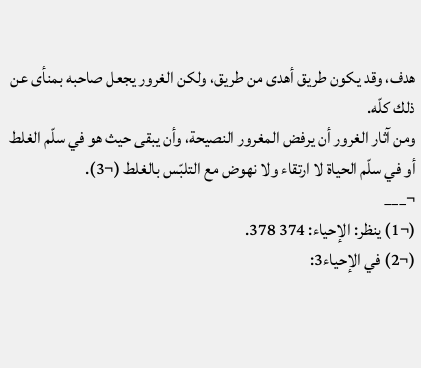هدف، وقد يكون طريق أهدى من طريق، ولكن الغرور يجعل صاحبه بمنأى عن ذلك كلّه.
ومن آثار الغرور أن يرفض المغرور النصيحة، وأن يبقى حيث هو في سلّم الغلط أو في سلّم الحياة لا ارتقاء ولا نهوض مع التلبّس بالغلط (¬3).
¬___
(¬1) ينظر: الإحياء: 374 378.
(¬2) في الإحياء3: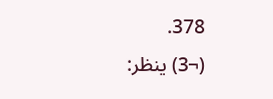378.
(¬3) ينظر: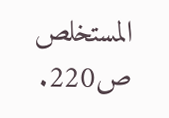المستخلص ص220.